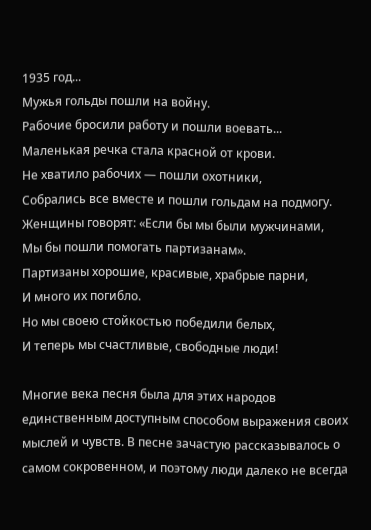1935 год...
Мужья гольды пошли на войну.
Рабочие бросили работу и пошли воевать...
Маленькая речка стала красной от крови.
Не хватило рабочих — пошли охотники,
Собрались все вместе и пошли гольдам на подмогу.
Женщины говорят: «Если бы мы были мужчинами,
Мы бы пошли помогать партизанам».
Партизаны хорошие, красивые, храбрые парни,
И много их погибло.
Но мы своею стойкостью победили белых,
И теперь мы счастливые, свободные люди!

Многие века песня была для этих народов единственным доступным способом выражения своих мыслей и чувств. В песне зачастую рассказывалось о самом сокровенном, и поэтому люди далеко не всегда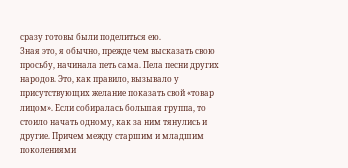сразу готовы были поделиться ею.
Зная это, я обычно, прежде чем высказать свою просьбу, начинала петь сама. Пела песни других народов. Это, как правило, вызывало у присутствующих желание показать свой «товар лицом». Если собиралась большая группа, то стоило начать одному, как за ним тянулись и другие. Причем между старшим и младшим поколениями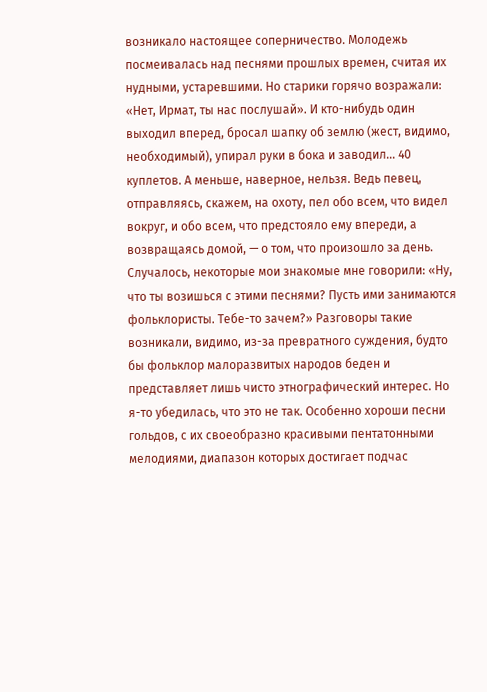возникало настоящее соперничество. Молодежь посмеивалась над песнями прошлых времен, считая их нудными, устаревшими. Но старики горячо возражали: «Нет, Ирмат, ты нас послушай». И кто-нибудь один выходил вперед, бросал шапку об землю (жест, видимо, необходимый), упирал руки в бока и заводил... 40 куплетов. А меньше, наверное, нельзя. Ведь певец, отправляясь, скажем, на охоту, пел обо всем, что видел вокруг, и обо всем, что предстояло ему впереди, а возвращаясь домой, — о том, что произошло за день.
Случалось, некоторые мои знакомые мне говорили: «Ну, что ты возишься с этими песнями? Пусть ими занимаются фольклористы. Тебе-то зачем?» Разговоры такие возникали, видимо, из-за превратного суждения, будто бы фольклор малоразвитых народов беден и представляет лишь чисто этнографический интерес. Но я-то убедилась, что это не так. Особенно хороши песни гольдов, с их своеобразно красивыми пентатонными мелодиями, диапазон которых достигает подчас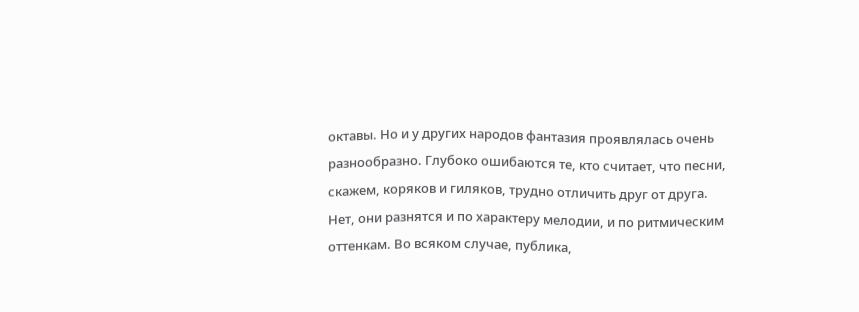октавы. Но и у других народов фантазия проявлялась очень разнообразно. Глубоко ошибаются те, кто считает, что песни, скажем, коряков и гиляков, трудно отличить друг от друга. Нет, они разнятся и по характеру мелодии, и по ритмическим оттенкам. Во всяком случае, публика,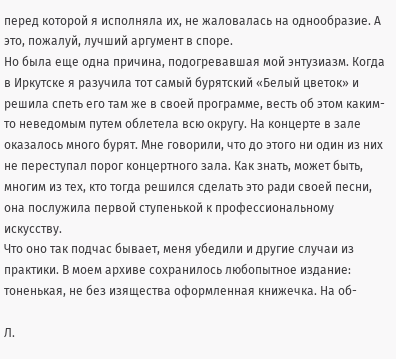перед которой я исполняла их, не жаловалась на однообразие. А это, пожалуй, лучший аргумент в споре.
Но была еще одна причина, подогревавшая мой энтузиазм. Когда в Иркутске я разучила тот самый бурятский «Белый цветок» и решила спеть его там же в своей программе, весть об этом каким-то неведомым путем облетела всю округу. На концерте в зале оказалось много бурят. Мне говорили, что до этого ни один из них не переступал порог концертного зала. Как знать, может быть, многим из тех, кто тогда решился сделать это ради своей песни, она послужила первой ступенькой к профессиональному искусству.
Что оно так подчас бывает, меня убедили и другие случаи из практики. В моем архиве сохранилось любопытное издание: тоненькая, не без изящества оформленная книжечка. На об-

Л.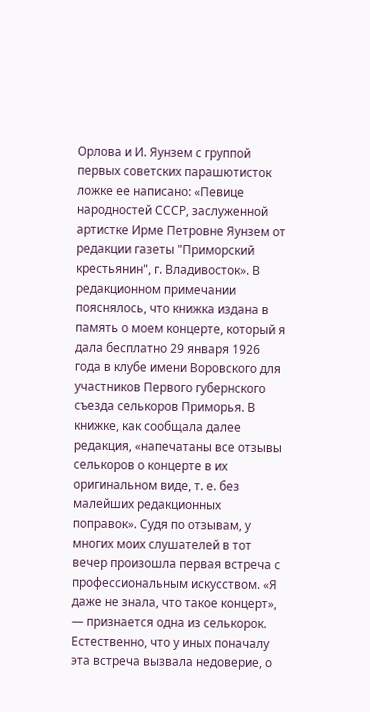Орлова и И. Яунзем с группой первых советских парашютисток
ложке ее написано: «Певице народностей СССР, заслуженной артистке Ирме Петровне Яунзем от редакции газеты "Приморский крестьянин", г. Владивосток». В редакционном примечании пояснялось, что книжка издана в память о моем концерте, который я дала бесплатно 29 января 1926 года в клубе имени Воровского для участников Первого губернского съезда селькоров Приморья. В книжке, как сообщала далее редакция, «напечатаны все отзывы селькоров о концерте в их оригинальном виде, т. е. без малейших редакционных поправок». Судя по отзывам, у многих моих слушателей в тот вечер произошла первая встреча с профессиональным искусством. «Я даже не знала, что такое концерт», — признается одна из селькорок. Естественно, что у иных поначалу эта встреча вызвала недоверие, о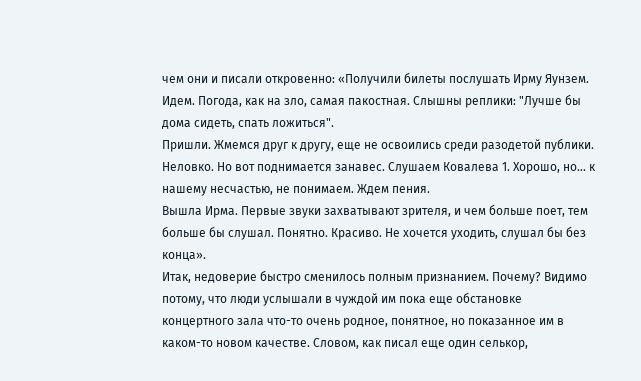чем они и писали откровенно: «Получили билеты послушать Ирму Яунзем. Идем. Погода, как на зло, самая пакостная. Слышны реплики: "Лучше бы дома сидеть, спать ложиться".
Пришли. Жмемся друг к другу, еще не освоились среди разодетой публики. Неловко. Но вот поднимается занавес. Слушаем Ковалева 1. Хорошо, но... к нашему несчастью, не понимаем. Ждем пения.
Вышла Ирма. Первые звуки захватывают зрителя, и чем больше поет, тем больше бы слушал. Понятно. Красиво. Не хочется уходить, слушал бы без конца».
Итак, недоверие быстро сменилось полным признанием. Почему? Видимо потому, что люди услышали в чуждой им пока еще обстановке концертного зала что-то очень родное, понятное, но показанное им в каком-то новом качестве. Словом, как писал еще один селькор,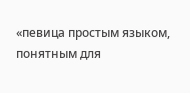«певица простым языком, понятным для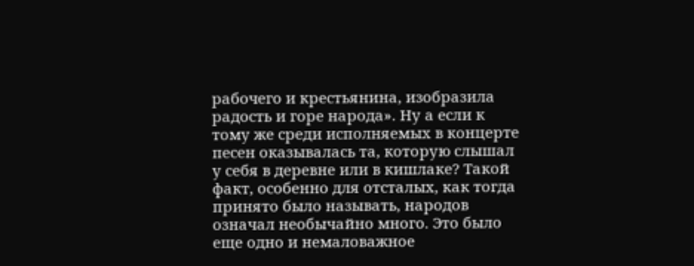рабочего и крестьянина, изобразила радость и горе народа». Ну а если к тому же среди исполняемых в концерте песен оказывалась та, которую слышал у себя в деревне или в кишлаке? Такой факт, особенно для отсталых, как тогда принято было называть, народов означал необычайно много. Это было еще одно и немаловажное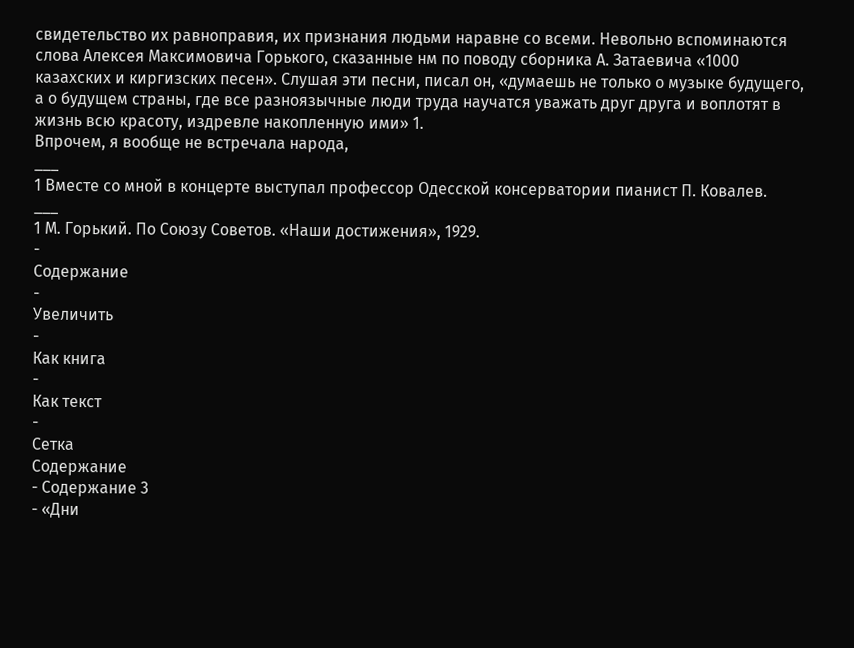свидетельство их равноправия, их признания людьми наравне со всеми. Невольно вспоминаются слова Алексея Максимовича Горького, сказанные нм по поводу сборника А. Затаевича «1000 казахских и киргизских песен». Слушая эти песни, писал он, «думаешь не только о музыке будущего, а о будущем страны, где все разноязычные люди труда научатся уважать друг друга и воплотят в жизнь всю красоту, издревле накопленную ими» 1.
Впрочем, я вообще не встречала народа,
___
1 Вместе со мной в концерте выступал профессор Одесской консерватории пианист П. Ковалев.
___
1 М. Горький. По Союзу Советов. «Наши достижения», 1929.
-
Содержание
-
Увеличить
-
Как книга
-
Как текст
-
Сетка
Содержание
- Содержание 3
- «Дни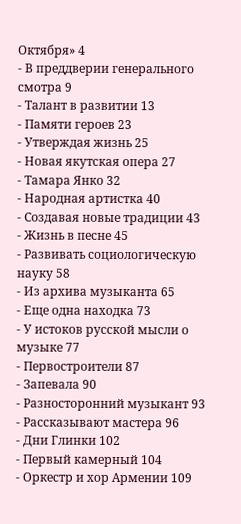Октября» 4
- В преддверии генерального смотра 9
- Талант в развитии 13
- Памяти героев 23
- Утверждая жизнь 25
- Новая якутская опера 27
- Тамара Янко 32
- Народная артистка 40
- Создавая новые традиции 43
- Жизнь в песне 45
- Развивать социологическую науку 58
- Из архива музыканта 65
- Еще одна находка 73
- У истоков русской мысли о музыке 77
- Первостроители 87
- Запевала 90
- Разносторонний музыкант 93
- Рассказывают мастера 96
- Дни Глинки 102
- Первый камерный 104
- Оркестр и хор Армении 109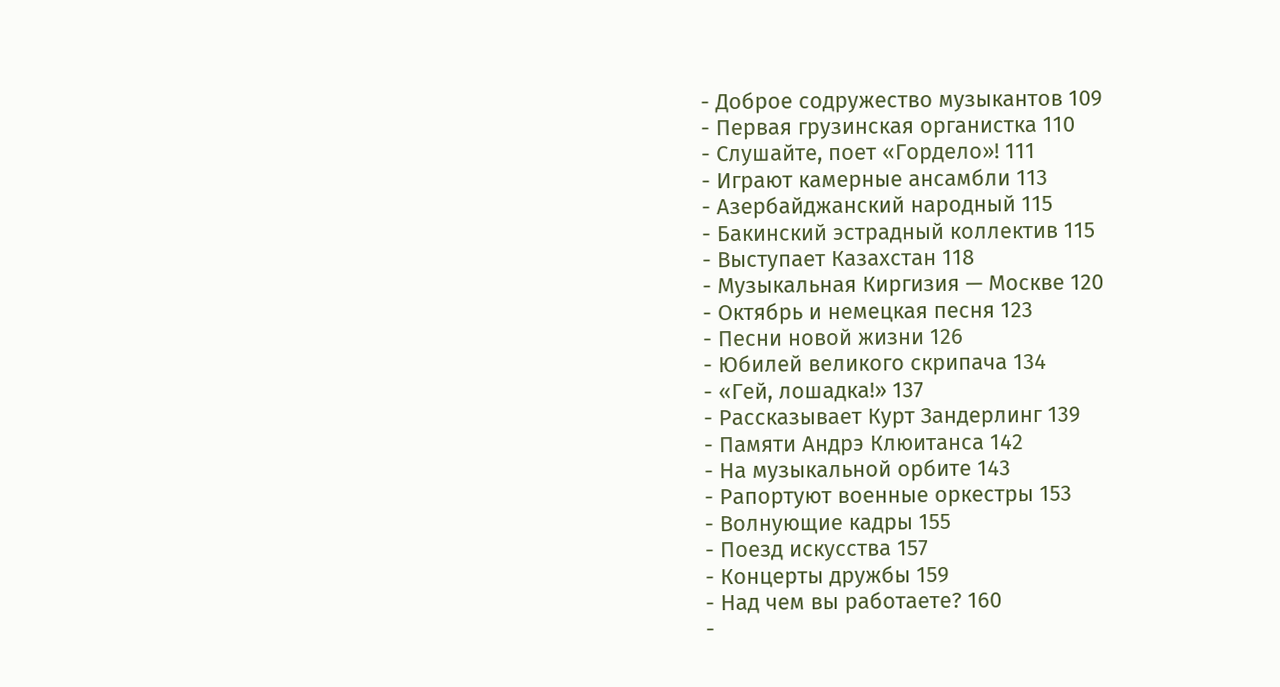- Доброе содружество музыкантов 109
- Первая грузинская органистка 110
- Слушайте, поет «Гордело»! 111
- Играют камерные ансамбли 113
- Азербайджанский народный 115
- Бакинский эстрадный коллектив 115
- Выступает Казахстан 118
- Музыкальная Киргизия — Москве 120
- Октябрь и немецкая песня 123
- Песни новой жизни 126
- Юбилей великого скрипача 134
- «Гей, лошадка!» 137
- Рассказывает Курт Зандерлинг 139
- Памяти Андрэ Клюитанса 142
- На музыкальной орбите 143
- Рапортуют военные оркестры 153
- Волнующие кадры 155
- Поезд искусства 157
- Концерты дружбы 159
- Над чем вы работаете? 160
-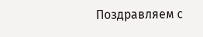Поздравляем с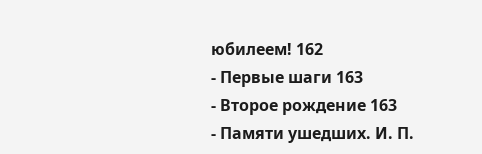юбилеем! 162
- Первые шаги 163
- Второе рождение 163
- Памяти ушедших. И. П.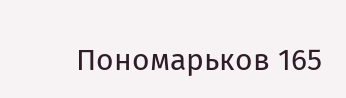Пономарьков 165